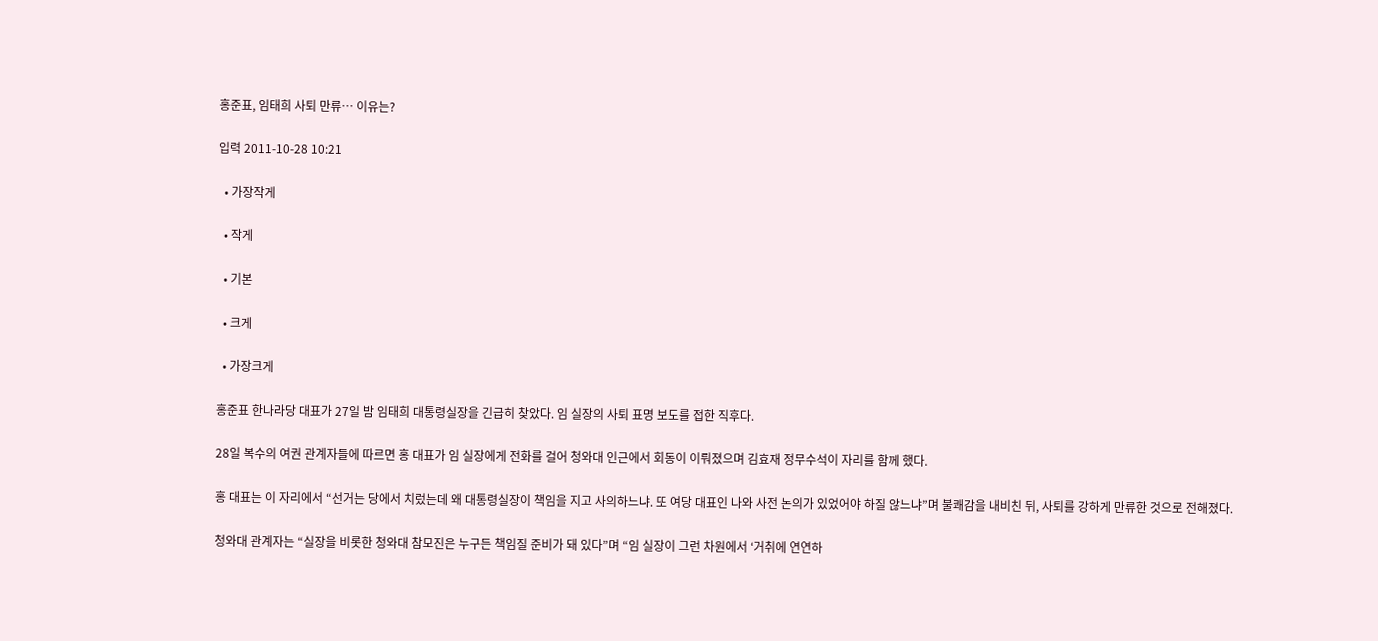홍준표, 임태희 사퇴 만류… 이유는?

입력 2011-10-28 10:21

  • 가장작게

  • 작게

  • 기본

  • 크게

  • 가장크게

홍준표 한나라당 대표가 27일 밤 임태희 대통령실장을 긴급히 찾았다. 임 실장의 사퇴 표명 보도를 접한 직후다.

28일 복수의 여권 관계자들에 따르면 홍 대표가 임 실장에게 전화를 걸어 청와대 인근에서 회동이 이뤄졌으며 김효재 정무수석이 자리를 함께 했다.

홍 대표는 이 자리에서 “선거는 당에서 치렀는데 왜 대통령실장이 책임을 지고 사의하느냐. 또 여당 대표인 나와 사전 논의가 있었어야 하질 않느냐”며 불쾌감을 내비친 뒤, 사퇴를 강하게 만류한 것으로 전해졌다.

청와대 관계자는 “실장을 비롯한 청와대 참모진은 누구든 책임질 준비가 돼 있다”며 “임 실장이 그런 차원에서 ‘거취에 연연하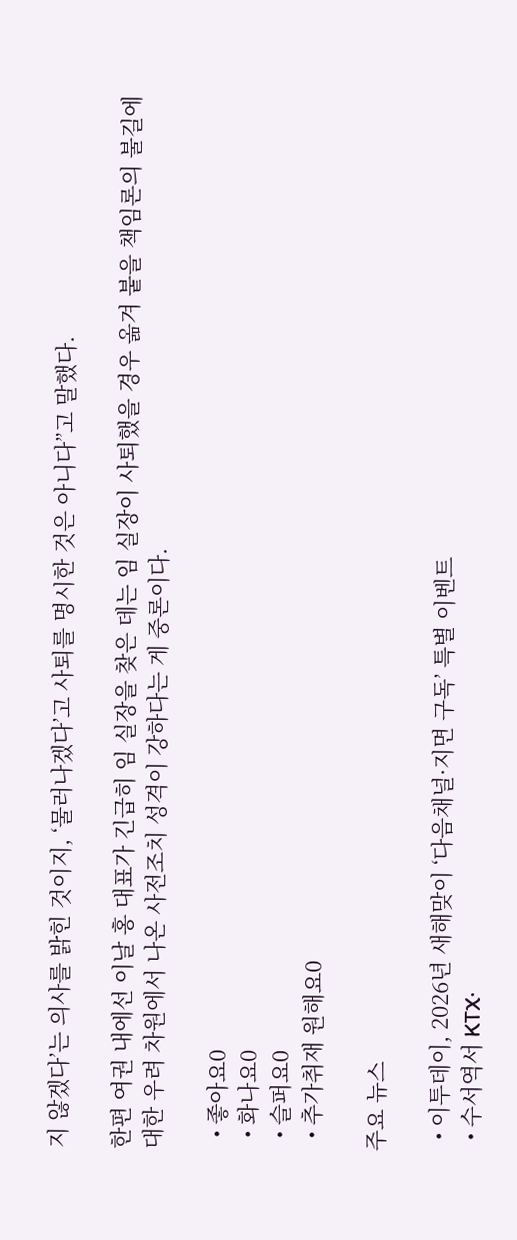지 않겠다’는 의사를 밝힌 것이지, ‘물러나겠다’고 사퇴를 명시한 것은 아니다”고 말했다.

한편 여권 내에선 이날 홍 대표가 긴급히 임 실장을 찾은 데는 임 실장이 사퇴했을 경우 옮겨 붙을 책임론의 불길에 대한 우려 차원에서 나온 사전조치 성격이 강하다는 게 중론이다.

  • 좋아요0
  • 화나요0
  • 슬퍼요0
  • 추가취재 원해요0

주요 뉴스

  • 이투데이, 2026년 새해맞이 ‘다음채널·지면 구독’ 특별 이벤트
  • 수서역서 KTX·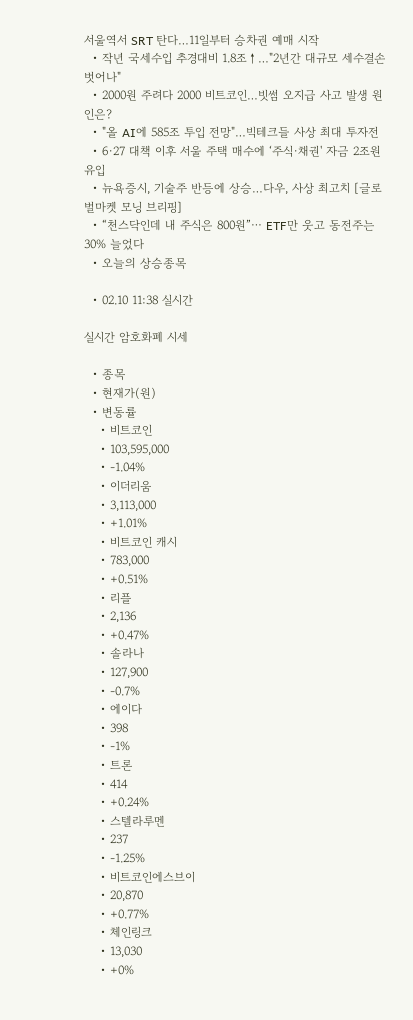서울역서 SRT 탄다…11일부터 승차권 예매 시작
  • 작년 국세수입 추경대비 1.8조↑…"2년간 대규모 세수결손 벗어나"
  • 2000원 주려다 2000 비트코인…빗썸 오지급 사고 발생 원인은?
  • "올 AI에 585조 투입 전망"…빅테크들 사상 최대 투자전
  • 6·27 대책 이후 서울 주택 매수에 ‘주식·채권' 자금 2조원 유입
  • 뉴욕증시, 기술주 반등에 상승…다우, 사상 최고치 [글로벌마켓 모닝 브리핑]
  • “천스닥인데 내 주식은 800원”⋯ ETF만 웃고 동전주는 30% 늘었다
  • 오늘의 상승종목

  • 02.10 11:38 실시간

실시간 암호화폐 시세

  • 종목
  • 현재가(원)
  • 변동률
    • 비트코인
    • 103,595,000
    • -1.04%
    • 이더리움
    • 3,113,000
    • +1.01%
    • 비트코인 캐시
    • 783,000
    • +0.51%
    • 리플
    • 2,136
    • +0.47%
    • 솔라나
    • 127,900
    • -0.7%
    • 에이다
    • 398
    • -1%
    • 트론
    • 414
    • +0.24%
    • 스텔라루멘
    • 237
    • -1.25%
    • 비트코인에스브이
    • 20,870
    • +0.77%
    • 체인링크
    • 13,030
    • +0%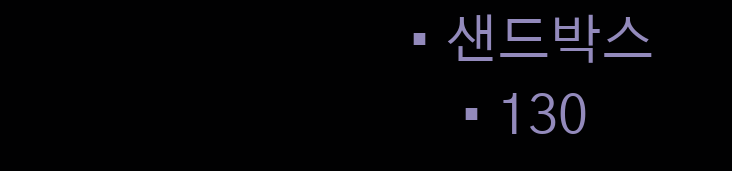• 샌드박스
    • 130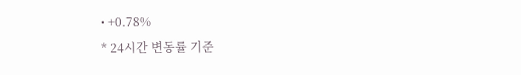• +0.78%
* 24시간 변동률 기준